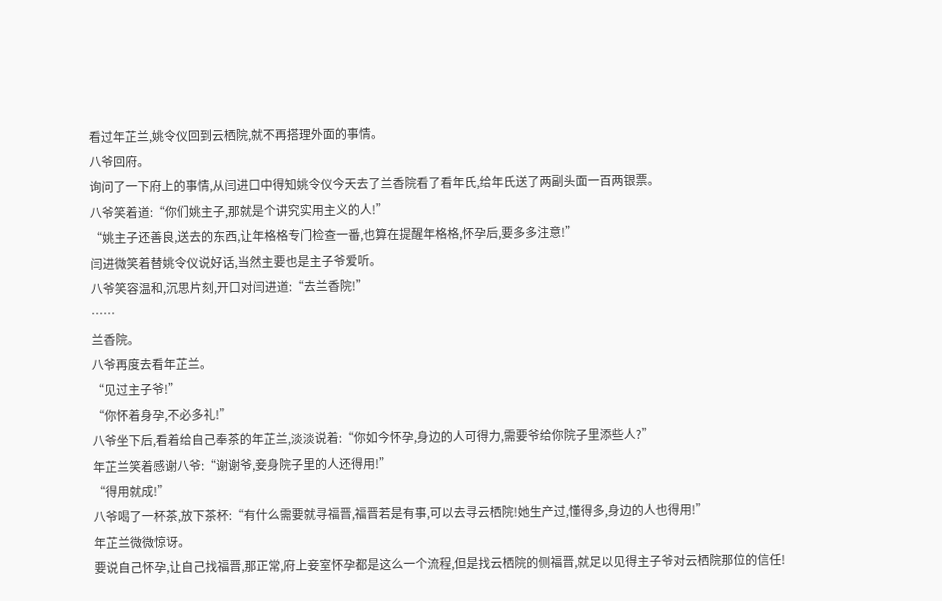看过年芷兰,姚令仪回到云栖院,就不再搭理外面的事情。
八爷回府。
询问了一下府上的事情,从闫进口中得知姚令仪今天去了兰香院看了看年氏,给年氏送了两副头面一百两银票。
八爷笑着道:“你们姚主子,那就是个讲究实用主义的人!”
“姚主子还善良,送去的东西,让年格格专门检查一番,也算在提醒年格格,怀孕后,要多多注意!”
闫进微笑着替姚令仪说好话,当然主要也是主子爷爱听。
八爷笑容温和,沉思片刻,开口对闫进道:“去兰香院!”
……
兰香院。
八爷再度去看年芷兰。
“见过主子爷!”
“你怀着身孕,不必多礼!”
八爷坐下后,看着给自己奉茶的年芷兰,淡淡说着:“你如今怀孕,身边的人可得力,需要爷给你院子里添些人?”
年芷兰笑着感谢八爷:“谢谢爷,妾身院子里的人还得用!”
“得用就成!”
八爷喝了一杯茶,放下茶杯:“有什么需要就寻福晋,福晋若是有事,可以去寻云栖院!她生产过,懂得多,身边的人也得用!”
年芷兰微微惊讶。
要说自己怀孕,让自己找福晋,那正常,府上妾室怀孕都是这么一个流程,但是找云栖院的侧福晋,就足以见得主子爷对云栖院那位的信任!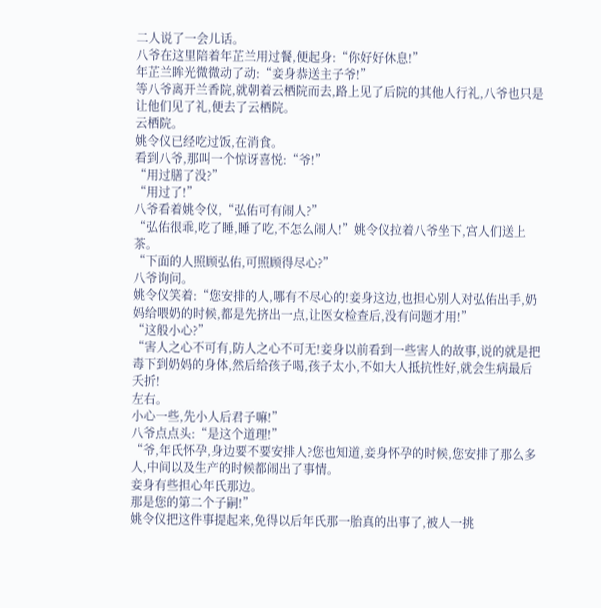二人说了一会儿话。
八爷在这里陪着年芷兰用过餐,便起身:“你好好休息!”
年芷兰眸光微微动了动:“妾身恭送主子爷!”
等八爷离开兰香院,就朝着云栖院而去,路上见了后院的其他人行礼,八爷也只是让他们见了礼,便去了云栖院。
云栖院。
姚令仪已经吃过饭,在消食。
看到八爷,那叫一个惊讶喜悦:“爷!”
“用过膳了没?”
“用过了!”
八爷看着姚令仪,“弘佑可有闹人?”
“弘佑很乖,吃了睡,睡了吃,不怎么闹人!”姚令仪拉着八爷坐下,宫人们送上茶。
“下面的人照顾弘佑,可照顾得尽心?”
八爷询问。
姚令仪笑着:“您安排的人,哪有不尽心的!妾身这边,也担心别人对弘佑出手,奶妈给喂奶的时候,都是先挤出一点,让医女检查后,没有问题才用!”
“这般小心?”
“害人之心不可有,防人之心不可无!妾身以前看到一些害人的故事,说的就是把毒下到奶妈的身体,然后给孩子喝,孩子太小,不如大人抵抗性好,就会生病最后夭折!
左右。
小心一些,先小人后君子嘛!”
八爷点点头:“是这个道理!”
“爷,年氏怀孕,身边要不要安排人?您也知道,妾身怀孕的时候,您安排了那么多人,中间以及生产的时候都闹出了事情。
妾身有些担心年氏那边。
那是您的第二个子嗣!”
姚令仪把这件事提起来,免得以后年氏那一胎真的出事了,被人一挑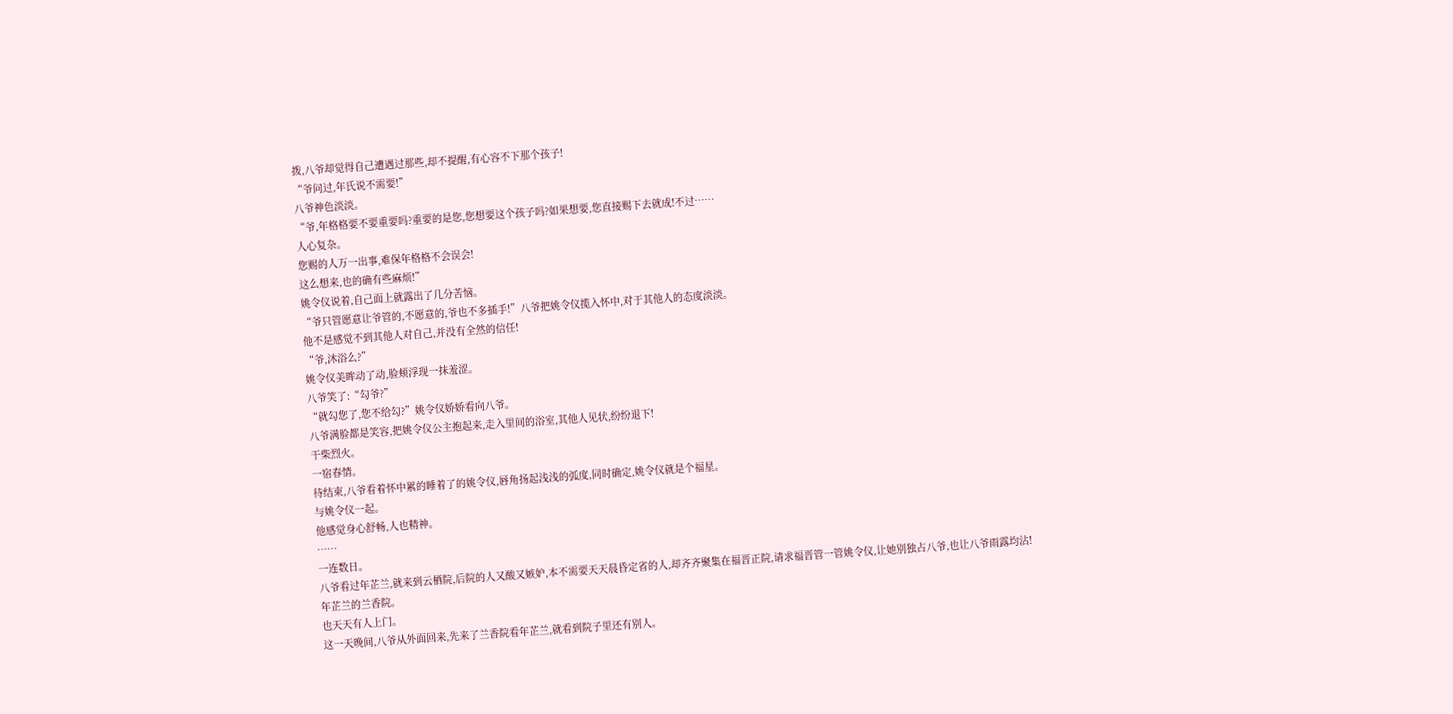拨,八爷却觉得自己遭遇过那些,却不提醒,有心容不下那个孩子!
“爷问过,年氏说不需要!”
八爷神色淡淡。
“爷,年格格要不要重要吗?重要的是您,您想要这个孩子吗?如果想要,您直接赐下去就成!不过……
人心复杂。
您赐的人万一出事,难保年格格不会误会!
这么想来,也的确有些麻烦!”
姚令仪说着,自己面上就露出了几分苦恼。
“爷只管愿意让爷管的,不愿意的,爷也不多插手!”八爷把姚令仪揽入怀中,对于其他人的态度淡淡。
他不是感觉不到其他人对自己,并没有全然的信任!
“爷,沐浴么?”
姚令仪美眸动了动,脸颊浮现一抹羞涩。
八爷笑了:“勾爷?”
“就勾您了,您不给勾?”姚令仪娇娇看向八爷。
八爷满脸都是笑容,把姚令仪公主抱起来,走入里间的浴室,其他人见状,纷纷退下!
干柴烈火。
一宿春情。
待结束,八爷看着怀中累的睡着了的姚令仪,唇角扬起浅浅的弧度,同时确定,姚令仪就是个福星。
与姚令仪一起。
他感觉身心舒畅,人也精神。
……
一连数日。
八爷看过年芷兰,就来到云栖院,后院的人又酸又嫉妒,本不需要天天晨昏定省的人,却齐齐聚集在福晋正院,请求福晋管一管姚令仪,让她别独占八爷,也让八爷雨露均沾!
年芷兰的兰香院。
也天天有人上门。
这一天晚间,八爷从外面回来,先来了兰香院看年芷兰,就看到院子里还有别人。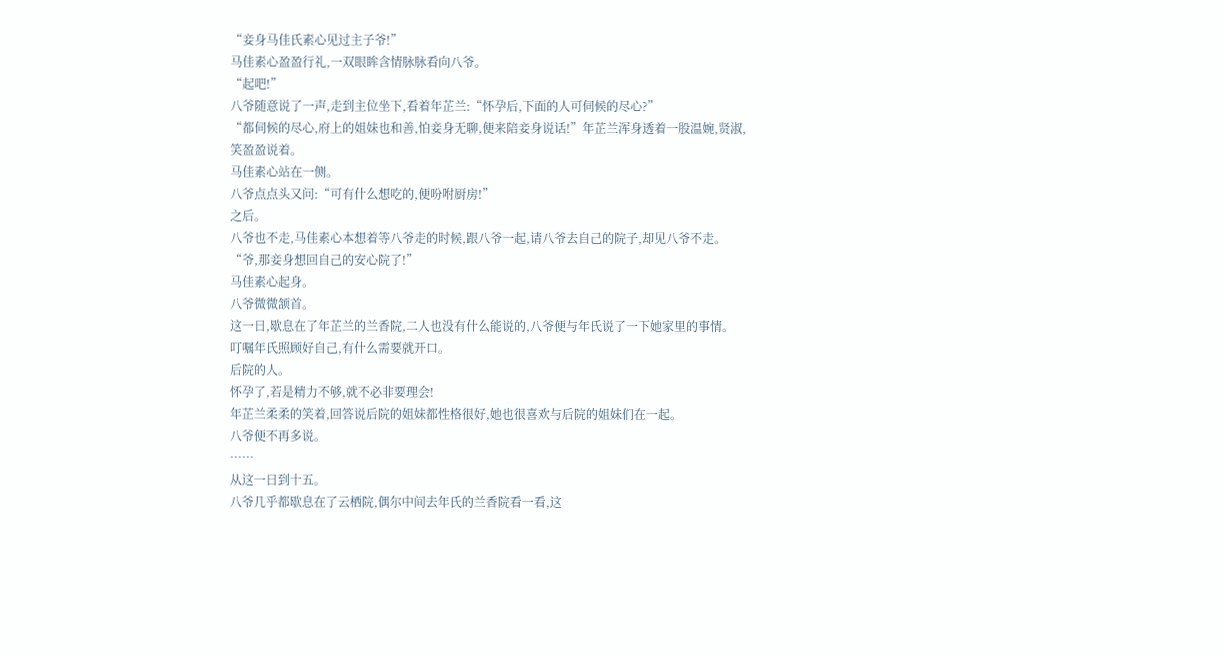“妾身马佳氏素心见过主子爷!”
马佳素心盈盈行礼,一双眼眸含情脉脉看向八爷。
“起吧!”
八爷随意说了一声,走到主位坐下,看着年芷兰:“怀孕后,下面的人可伺候的尽心?”
“都伺候的尽心,府上的姐妹也和善,怕妾身无聊,便来陪妾身说话!”年芷兰浑身透着一股温婉,贤淑,笑盈盈说着。
马佳素心站在一侧。
八爷点点头又问:“可有什么想吃的,便吩咐厨房!”
之后。
八爷也不走,马佳素心本想着等八爷走的时候,跟八爷一起,请八爷去自己的院子,却见八爷不走。
“爷,那妾身想回自己的安心院了!”
马佳素心起身。
八爷微微颔首。
这一日,歇息在了年芷兰的兰香院,二人也没有什么能说的,八爷便与年氏说了一下她家里的事情。
叮嘱年氏照顾好自己,有什么需要就开口。
后院的人。
怀孕了,若是精力不够,就不必非要理会!
年芷兰柔柔的笑着,回答说后院的姐妹都性格很好,她也很喜欢与后院的姐妹们在一起。
八爷便不再多说。
……
从这一日到十五。
八爷几乎都歇息在了云栖院,偶尔中间去年氏的兰香院看一看,这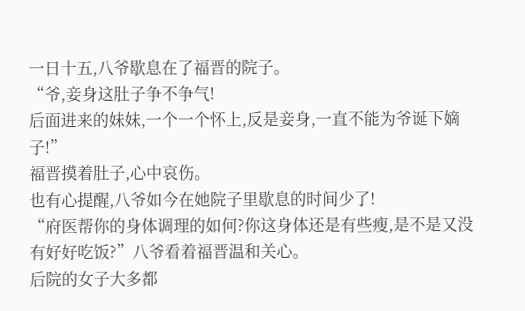一日十五,八爷歇息在了福晋的院子。
“爷,妾身这肚子争不争气!
后面进来的妹妹,一个一个怀上,反是妾身,一直不能为爷诞下嫡子!”
福晋摸着肚子,心中哀伤。
也有心提醒,八爷如今在她院子里歇息的时间少了!
“府医帮你的身体调理的如何?你这身体还是有些瘦,是不是又没有好好吃饭?”八爷看着福晋温和关心。
后院的女子大多都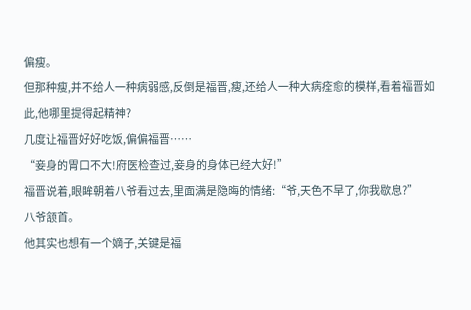偏瘦。
但那种瘦,并不给人一种病弱感,反倒是福晋,瘦,还给人一种大病痊愈的模样,看着福晋如此,他哪里提得起精神?
几度让福晋好好吃饭,偏偏福晋……
“妾身的胃口不大!府医检查过,妾身的身体已经大好!”
福晋说着,眼眸朝着八爷看过去,里面满是隐晦的情绪:“爷,天色不早了,你我歇息?”
八爷颔首。
他其实也想有一个嫡子,关键是福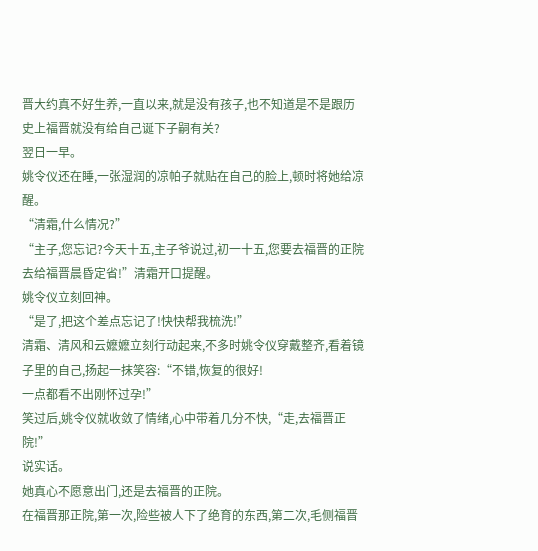晋大约真不好生养,一直以来,就是没有孩子,也不知道是不是跟历史上福晋就没有给自己诞下子嗣有关?
翌日一早。
姚令仪还在睡,一张湿润的凉帕子就贴在自己的脸上,顿时将她给凉醒。
“清霜,什么情况?”
“主子,您忘记?今天十五,主子爷说过,初一十五,您要去福晋的正院去给福晋晨昏定省!”清霜开口提醒。
姚令仪立刻回神。
“是了,把这个差点忘记了!快快帮我梳洗!”
清霜、清风和云嬷嬷立刻行动起来,不多时姚令仪穿戴整齐,看着镜子里的自己,扬起一抹笑容:“不错,恢复的很好!
一点都看不出刚怀过孕!”
笑过后,姚令仪就收敛了情绪,心中带着几分不快,“走,去福晋正院!”
说实话。
她真心不愿意出门,还是去福晋的正院。
在福晋那正院,第一次,险些被人下了绝育的东西,第二次,毛侧福晋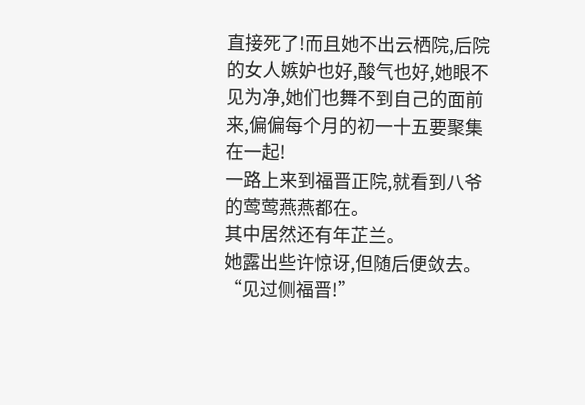直接死了!而且她不出云栖院,后院的女人嫉妒也好,酸气也好,她眼不见为净,她们也舞不到自己的面前来,偏偏每个月的初一十五要聚集在一起!
一路上来到福晋正院,就看到八爷的莺莺燕燕都在。
其中居然还有年芷兰。
她露出些许惊讶,但随后便敛去。
“见过侧福晋!”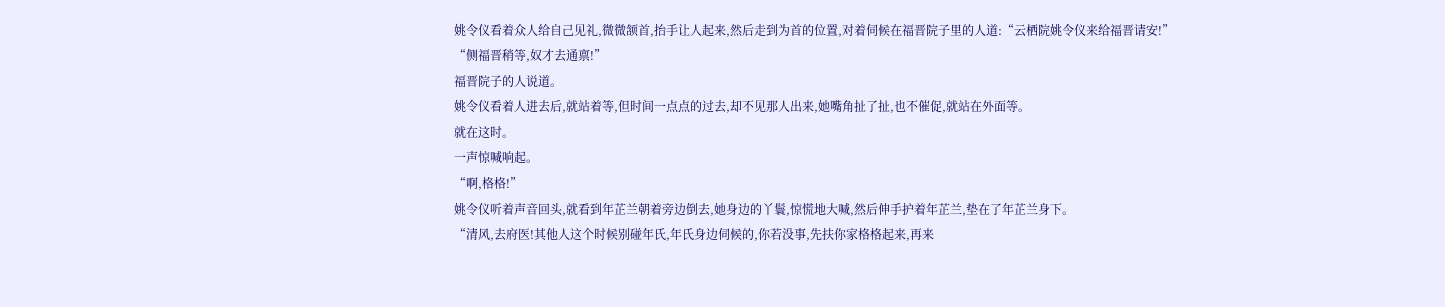姚令仪看着众人给自己见礼,微微颔首,抬手让人起来,然后走到为首的位置,对着伺候在福晋院子里的人道:“云栖院姚令仪来给福晋请安!”
“侧福晋稍等,奴才去通禀!”
福晋院子的人说道。
姚令仪看着人进去后,就站着等,但时间一点点的过去,却不见那人出来,她嘴角扯了扯,也不催促,就站在外面等。
就在这时。
一声惊喊响起。
“啊,格格!”
姚令仪听着声音回头,就看到年芷兰朝着旁边倒去,她身边的丫鬟,惊慌地大喊,然后伸手护着年芷兰,垫在了年芷兰身下。
“清风,去府医!其他人这个时候别碰年氏,年氏身边伺候的,你若没事,先扶你家格格起来,再来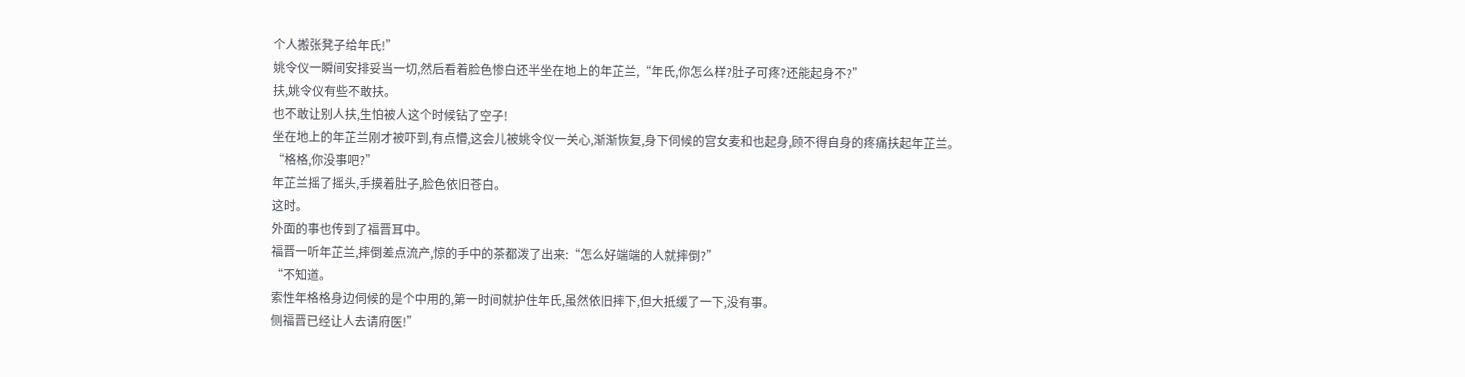个人搬张凳子给年氏!”
姚令仪一瞬间安排妥当一切,然后看着脸色惨白还半坐在地上的年芷兰,“年氏,你怎么样?肚子可疼?还能起身不?”
扶,姚令仪有些不敢扶。
也不敢让别人扶,生怕被人这个时候钻了空子!
坐在地上的年芷兰刚才被吓到,有点懵,这会儿被姚令仪一关心,渐渐恢复,身下伺候的宫女麦和也起身,顾不得自身的疼痛扶起年芷兰。
“格格,你没事吧?”
年芷兰摇了摇头,手摸着肚子,脸色依旧苍白。
这时。
外面的事也传到了福晋耳中。
福晋一听年芷兰,摔倒差点流产,惊的手中的茶都泼了出来:“怎么好端端的人就摔倒?”
“不知道。
索性年格格身边伺候的是个中用的,第一时间就护住年氏,虽然依旧摔下,但大抵缓了一下,没有事。
侧福晋已经让人去请府医!”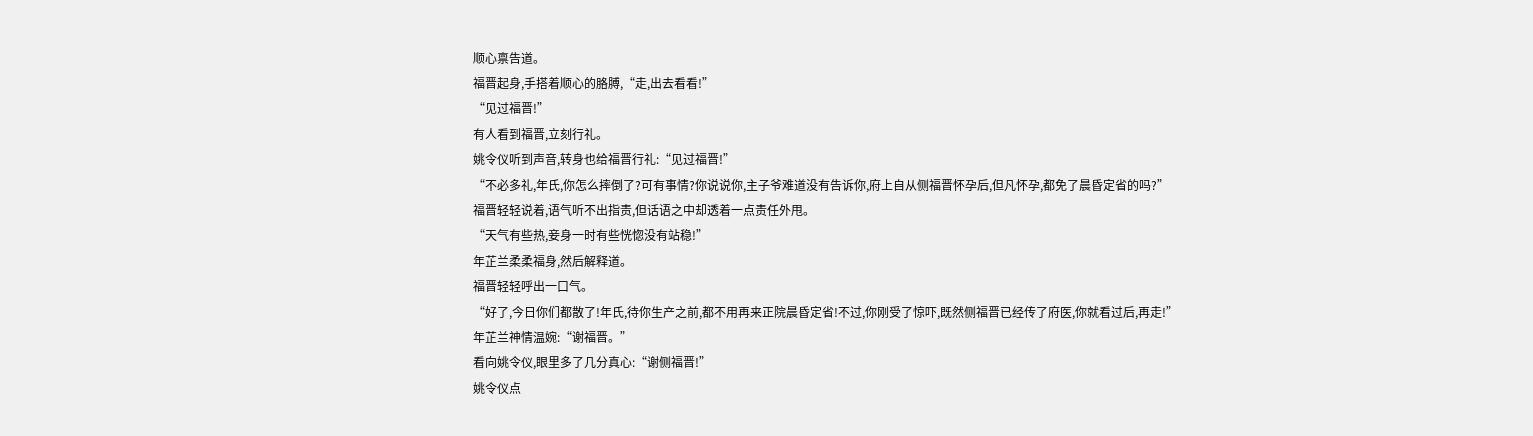顺心禀告道。
福晋起身,手搭着顺心的胳膊,“走,出去看看!”
“见过福晋!”
有人看到福晋,立刻行礼。
姚令仪听到声音,转身也给福晋行礼:“见过福晋!”
“不必多礼,年氏,你怎么摔倒了?可有事情?你说说你,主子爷难道没有告诉你,府上自从侧福晋怀孕后,但凡怀孕,都免了晨昏定省的吗?”
福晋轻轻说着,语气听不出指责,但话语之中却透着一点责任外甩。
“天气有些热,妾身一时有些恍惚没有站稳!”
年芷兰柔柔福身,然后解释道。
福晋轻轻呼出一口气。
“好了,今日你们都散了!年氏,待你生产之前,都不用再来正院晨昏定省!不过,你刚受了惊吓,既然侧福晋已经传了府医,你就看过后,再走!”
年芷兰神情温婉:“谢福晋。”
看向姚令仪,眼里多了几分真心:“谢侧福晋!”
姚令仪点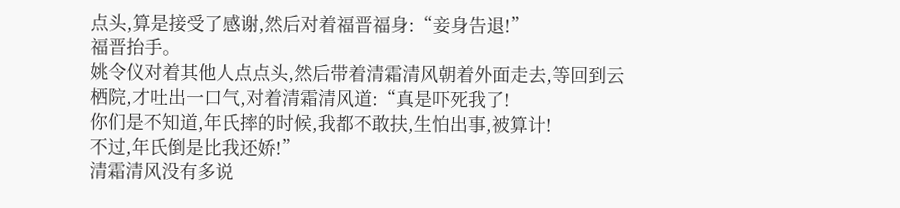点头,算是接受了感谢,然后对着福晋福身:“妾身告退!”
福晋抬手。
姚令仪对着其他人点点头,然后带着清霜清风朝着外面走去,等回到云栖院,才吐出一口气,对着清霜清风道:“真是吓死我了!
你们是不知道,年氏摔的时候,我都不敢扶,生怕出事,被算计!
不过,年氏倒是比我还娇!”
清霜清风没有多说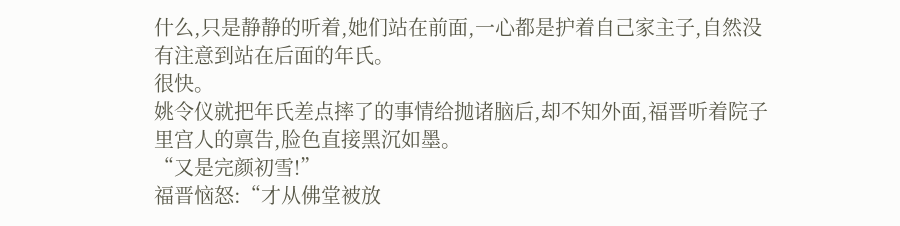什么,只是静静的听着,她们站在前面,一心都是护着自己家主子,自然没有注意到站在后面的年氏。
很快。
姚令仪就把年氏差点摔了的事情给抛诸脑后,却不知外面,福晋听着院子里宫人的禀告,脸色直接黑沉如墨。
“又是完颜初雪!”
福晋恼怒:“才从佛堂被放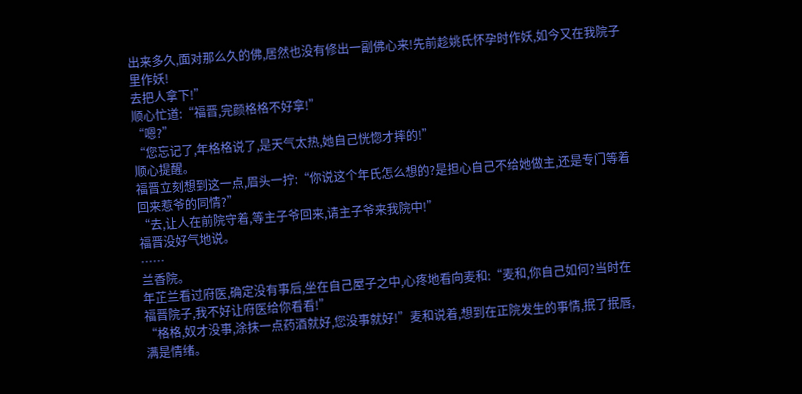出来多久,面对那么久的佛,居然也没有修出一副佛心来!先前趁姚氏怀孕时作妖,如今又在我院子里作妖!
去把人拿下!”
顺心忙道:“福晋,完颜格格不好拿!”
“嗯?”
“您忘记了,年格格说了,是天气太热,她自己恍惚才摔的!”
顺心提醒。
福晋立刻想到这一点,眉头一拧:“你说这个年氏怎么想的?是担心自己不给她做主,还是专门等着回来惹爷的同情?”
“去,让人在前院守着,等主子爷回来,请主子爷来我院中!”
福晋没好气地说。
……
兰香院。
年芷兰看过府医,确定没有事后,坐在自己屋子之中,心疼地看向麦和:“麦和,你自己如何?当时在福晋院子,我不好让府医给你看看!”
“格格,奴才没事,涂抹一点药酒就好,您没事就好!”麦和说着,想到在正院发生的事情,抿了抿唇,满是情绪。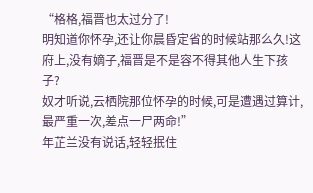“格格,福晋也太过分了!
明知道你怀孕,还让你晨昏定省的时候站那么久!这府上,没有嫡子,福晋是不是容不得其他人生下孩子?
奴才听说,云栖院那位怀孕的时候,可是遭遇过算计,最严重一次,差点一尸两命!”
年芷兰没有说话,轻轻抿住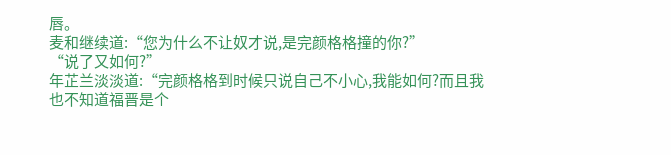唇。
麦和继续道:“您为什么不让奴才说,是完颜格格撞的你?”
“说了又如何?”
年芷兰淡淡道:“完颜格格到时候只说自己不小心,我能如何?而且我也不知道福晋是个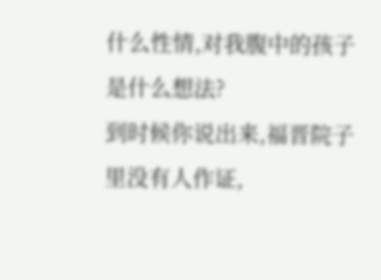什么性情,对我腹中的孩子是什么想法?
到时候你说出来,福晋院子里没有人作证,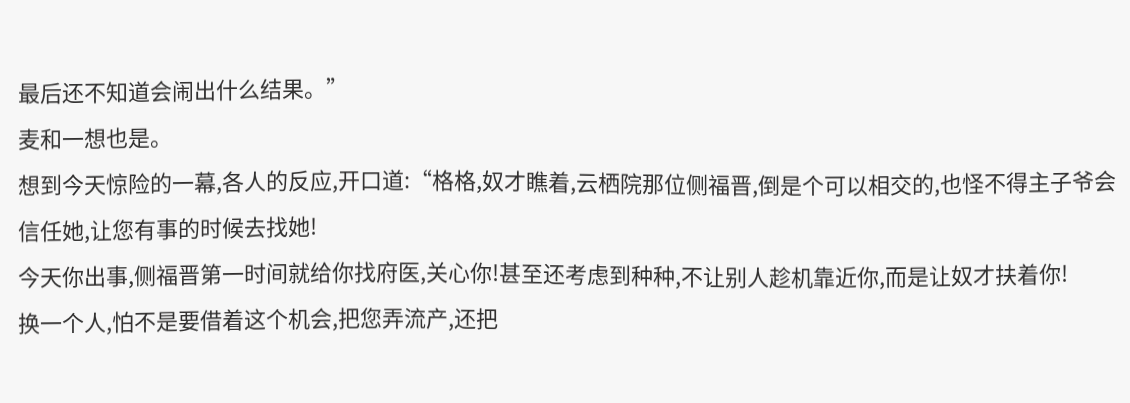最后还不知道会闹出什么结果。”
麦和一想也是。
想到今天惊险的一幕,各人的反应,开口道:“格格,奴才瞧着,云栖院那位侧福晋,倒是个可以相交的,也怪不得主子爷会信任她,让您有事的时候去找她!
今天你出事,侧福晋第一时间就给你找府医,关心你!甚至还考虑到种种,不让别人趁机靠近你,而是让奴才扶着你!
换一个人,怕不是要借着这个机会,把您弄流产,还把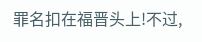罪名扣在福晋头上!不过,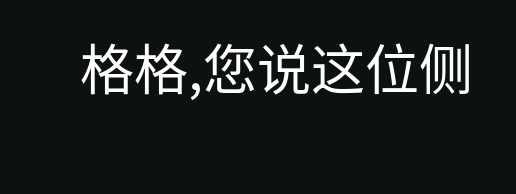格格,您说这位侧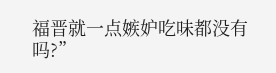福晋就一点嫉妒吃味都没有吗?”